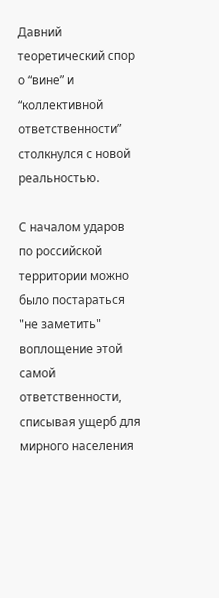Давний теоретический спор о “вине” и “коллективной ответственности” столкнулся с новой реальностью.

С началом ударов по российской территории можно было постараться "не заметить" воплощение этой самой ответственности, списывая ущерб для мирного населения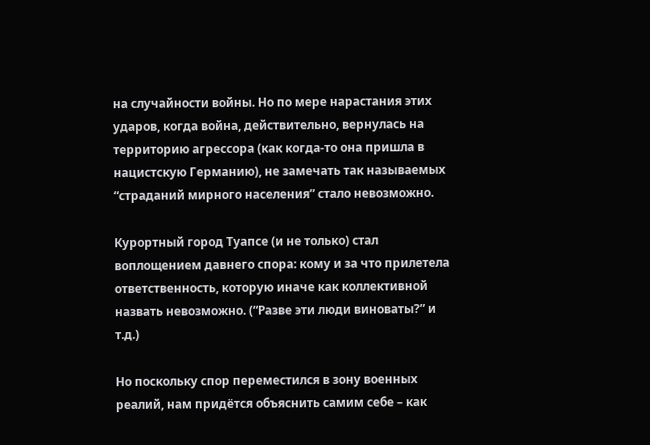на случайности войны. Но по мере нарастания этих ударов, когда война, действительно, вернулась на территорию агрессора (как когда-то она пришла в нацистскую Германию), не замечать так называемых “страданий мирного населения” стало невозможно.

Курортный город Туапсе (и не только) стал воплощением давнего спора: кому и за что прилетела ответственность, которую иначе как коллективной назвать невозможно. (“Разве эти люди виноваты?” и т.д.)

Но поскольку спор переместился в зону военных реалий, нам придётся объяснить самим себе – как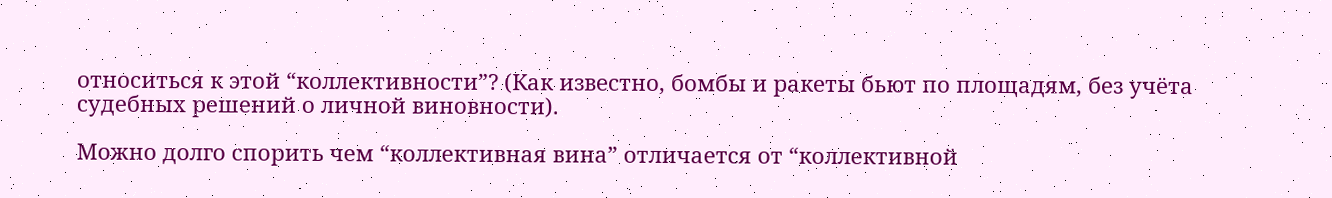относиться к этой “коллективности”? (Как известно, бомбы и ракеты бьют по площадям, без учёта судебных решений о личной виновности).

Можно долго спорить чем “коллективная вина” отличается от “коллективной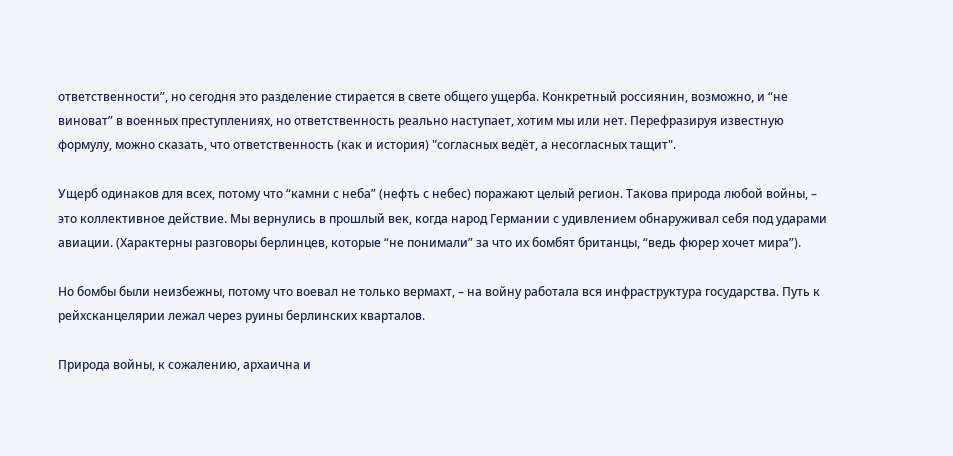ответственности”, но сегодня это разделение стирается в свете общего ущерба. Конкретный россиянин, возможно, и “не виноват” в военных преступлениях, но ответственность реально наступает, хотим мы или нет. Перефразируя известную формулу, можно сказать, что ответственность (как и история) "согласных ведёт, а несогласных тащит".

Ущерб одинаков для всех, потому что “камни с неба” (нефть с небес) поражают целый регион. Такова природа любой войны, – это коллективное действие. Мы вернулись в прошлый век, когда народ Германии с удивлением обнаруживал себя под ударами авиации. (Характерны разговоры берлинцев, которые “не понимали” за что их бомбят британцы, “ведь фюрер хочет мира”).

Но бомбы были неизбежны, потому что воевал не только вермахт, – на войну работала вся инфраструктура государства. Путь к рейхсканцелярии лежал через руины берлинских кварталов.

Природа войны, к сожалению, архаична и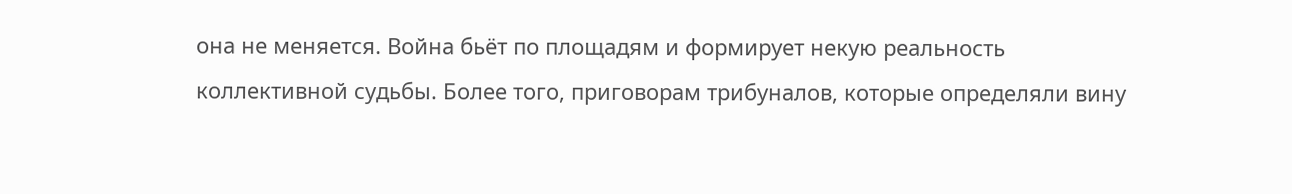она не меняется. Война бьёт по площадям и формирует некую реальность коллективной судьбы. Более того, приговорам трибуналов, которые определяли вину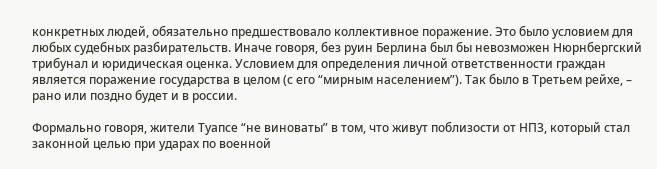конкретных людей, обязательно предшествовало коллективное поражение. Это было условием для любых судебных разбирательств. Иначе говоря, без руин Берлина был бы невозможен Нюрнбергский трибунал и юридическая оценка. Условием для определения личной ответственности граждан является поражение государства в целом (с его “мирным населением”). Так было в Третьем рейхе, – рано или поздно будет и в россии.

Формально говоря, жители Туапсе “не виноваты” в том, что живут поблизости от НПЗ, который стал законной целью при ударах по военной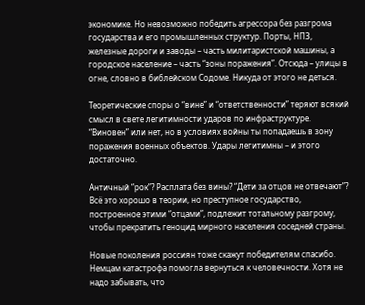экономике. Но невозможно победить агрессора без разгрома государства и его промышленных структур. Порты, НПЗ, железные дороги и заводы – часть милитаристской машины, а городское население – часть “зоны поражения”. Отсюда – улицы в огне, словно в библейском Содоме. Никуда от этого не деться.

Теоретические споры о “вине” и “ответственности” теряют всякий смысл в свете легитимности ударов по инфраструктуре. “Виновен” или нет, но в условиях войны ты попадаешь в зону поражения военных объектов. Удары легитимны – и этого достаточно.

Античный “рок”? Расплата без вины? “Дети за отцов не отвечают”? Всё это хорошо в теории, но преступное государство, построенное этими “отцами”, подлежит тотальному разгрому, чтобы прекратить геноцид мирного населения соседней страны.

Новые поколения россиян тоже скажут победителям спасибо. Немцам катастрофа помогла вернуться к человечности. Хотя не надо забывать, что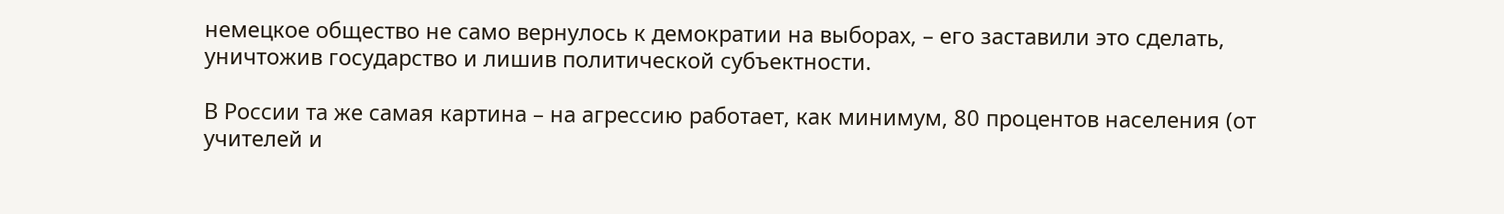немецкое общество не само вернулось к демократии на выборах, – его заставили это сделать, уничтожив государство и лишив политической субъектности.

В России та же самая картина – на агрессию работает, как минимум, 80 процентов населения (от учителей и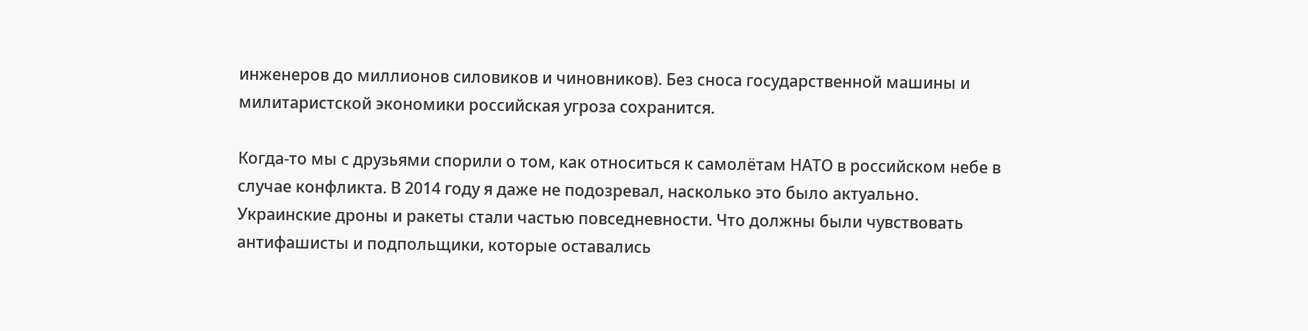инженеров до миллионов силовиков и чиновников). Без сноса государственной машины и милитаристской экономики российская угроза сохранится.

Когда-то мы с друзьями спорили о том, как относиться к самолётам НАТО в российском небе в случае конфликта. В 2014 году я даже не подозревал, насколько это было актуально. Украинские дроны и ракеты стали частью повседневности. Что должны были чувствовать антифашисты и подпольщики, которые оставались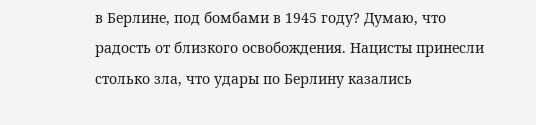в Берлине, под бомбами в 1945 году? Думаю, что радость от близкого освобождения. Нацисты принесли столько зла, что удары по Берлину казались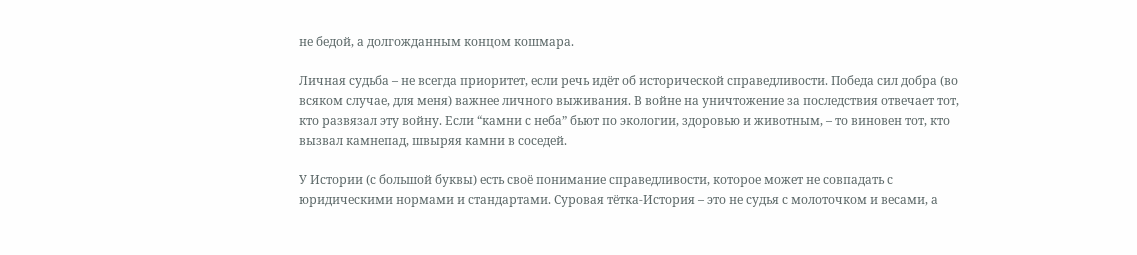не бедой, а долгожданным концом кошмара.

Личная судьба – не всегда приоритет, если речь идёт об исторической справедливости. Победа сил добра (во всяком случае, для меня) важнее личного выживания. В войне на уничтожение за последствия отвечает тот, кто развязал эту войну. Если “камни с неба” бьют по экологии, здоровью и животным, – то виновен тот, кто вызвал камнепад, швыряя камни в соседей.

У Истории (с большой буквы) есть своё понимание справедливости, которое может не совпадать с юридическими нормами и стандартами. Суровая тётка-История – это не судья с молоточком и весами, а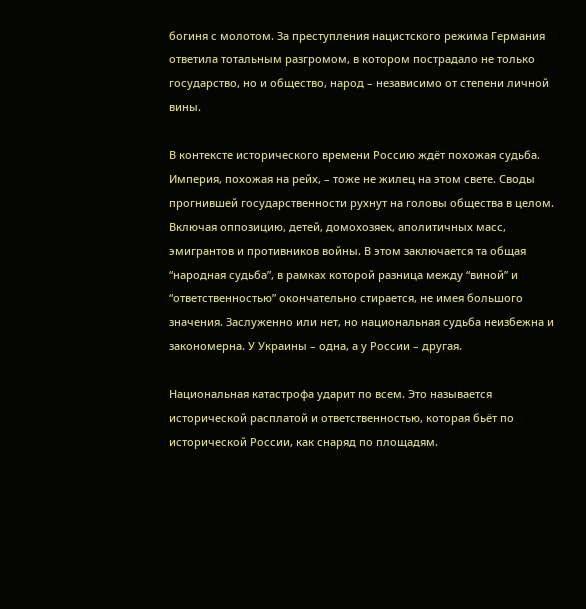богиня с молотом. За преступления нацистского режима Германия ответила тотальным разгромом, в котором пострадало не только государство, но и общество, народ – независимо от степени личной вины.

В контексте исторического времени Россию ждёт похожая судьба. Империя, похожая на рейх, – тоже не жилец на этом свете. Своды прогнившей государственности рухнут на головы общества в целом. Включая оппозицию, детей, домохозяек, аполитичных масс, эмигрантов и противников войны. В этом заключается та общая “народная судьба”, в рамках которой разница между “виной” и “ответственностью” окончательно стирается, не имея большого значения. Заслуженно или нет, но национальная судьба неизбежна и закономерна. У Украины – одна, а у России – другая.

Национальная катастрофа ударит по всем. Это называется исторической расплатой и ответственностью, которая бьёт по исторической России, как снаряд по площадям.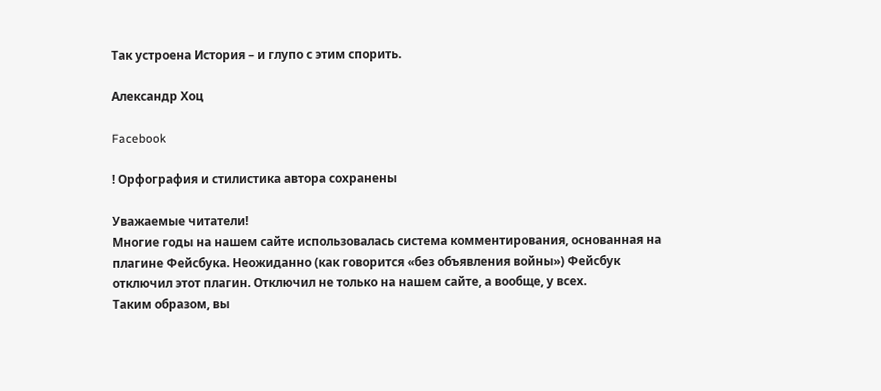Так устроена История – и глупо с этим спорить.

Александр Хоц

Facebook

! Орфография и стилистика автора сохранены

Уважаемые читатели!
Многие годы на нашем сайте использовалась система комментирования, основанная на плагине Фейсбука. Неожиданно (как говорится «без объявления войны») Фейсбук отключил этот плагин. Отключил не только на нашем сайте, а вообще, у всех.
Таким образом, вы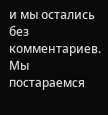и мы остались без комментариев.
Мы постараемся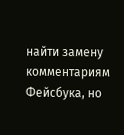найти замену комментариям Фейсбука, но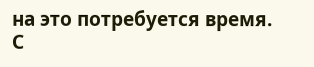на это потребуется время.
С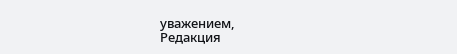уважением,
Редакция